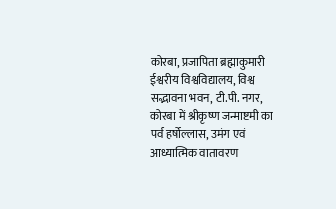कोरबा, प्रजापिता ब्रह्माकुमारी ईश्वरीय विश्वविद्यालय, विश्व सद्भावना भवन, टी.पी. नगर, कोरबा में श्रीकृष्ण जन्माष्टमी का पर्व हर्षोल्लास, उमंग एवं आध्यात्मिक वातावरण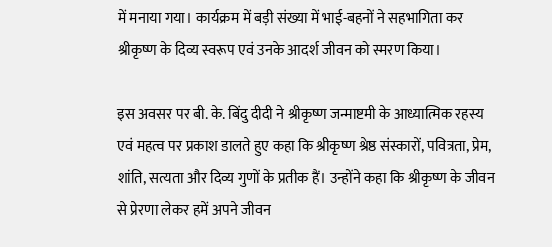में मनाया गया। कार्यक्रम में बड़ी संख्या में भाई-बहनों ने सहभागिता कर श्रीकृष्ण के दिव्य स्वरूप एवं उनके आदर्श जीवन को स्मरण किया।

इस अवसर पर बी. के. बिंदु दीदी ने श्रीकृष्ण जन्माष्टमी के आध्यात्मिक रहस्य एवं महत्व पर प्रकाश डालते हुए कहा कि श्रीकृष्ण श्रेष्ठ संस्कारों, पवित्रता, प्रेम, शांति, सत्यता और दिव्य गुणों के प्रतीक हैं। उन्होंने कहा कि श्रीकृष्ण के जीवन से प्रेरणा लेकर हमें अपने जीवन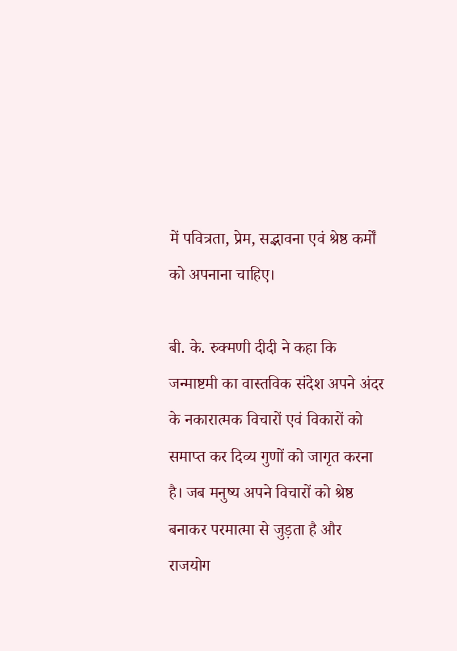में पवित्रता, प्रेम, सद्भावना एवं श्रेष्ठ कर्मों को अपनाना चाहिए।

बी. के. रुक्मणी दीदी ने कहा कि जन्माष्टमी का वास्तविक संदेश अपने अंदर के नकारात्मक विचारों एवं विकारों को समाप्त कर दिव्य गुणों को जागृत करना है। जब मनुष्य अपने विचारों को श्रेष्ठ बनाकर परमात्मा से जुड़ता है और राजयोग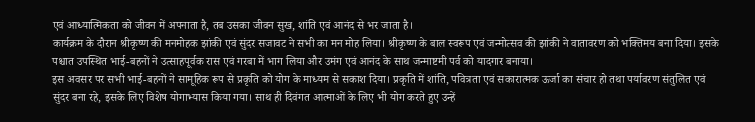एवं आध्यात्मिकता को जीवन में अपनाता है, तब उसका जीवन सुख, शांति एवं आनंद से भर जाता है।
कार्यक्रम के दौरान श्रीकृष्ण की मनमोहक झांकी एवं सुंदर सजावट ने सभी का मन मोह लिया। श्रीकृष्ण के बाल स्वरूप एवं जन्मोत्सव की झांकी ने वातावरण को भक्तिमय बना दिया। इसके पश्चात उपस्थित भाई-बहनों ने उत्साहपूर्वक रास एवं गरबा में भाग लिया और उमंग एवं आनंद के साथ जन्माष्टमी पर्व को यादगार बनाया।
इस अवसर पर सभी भाई-बहनों ने सामूहिक रूप से प्रकृति को योग के माध्यम से सकाश दिया। प्रकृति में शांति, पवित्रता एवं सकारात्मक ऊर्जा का संचार हो तथा पर्यावरण संतुलित एवं सुंदर बना रहे, इसके लिए विशेष योगाभ्यास किया गया। साथ ही दिवंगत आत्माओं के लिए भी योग करते हुए उन्हें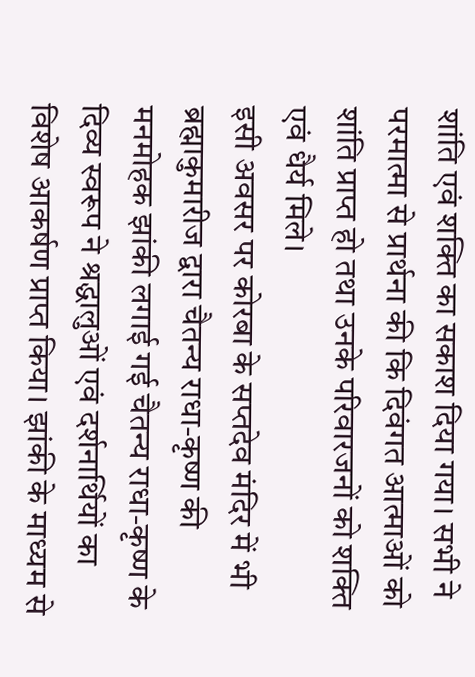शांति एवं शक्ति का सकाश दिया गया। सभी ने परमात्मा से प्रार्थना की कि दिवंगत आत्माओं को शांति प्राप्त हो तथा उनके परिवारजनों को शक्ति एवं धैर्य मिले।
इसी अवसर पर कोरबा के सप्तदेव मंदिर में भी ब्रह्माकुमारीज द्वारा चैतन्य राधा-कृष्ण की मनमोहक झांकी लगाई गई चैतन्य राधा-कृष्ण के दिव्य स्वरूप ने श्रद्धालुओं एवं दर्शनार्थियों का विशेष आकर्षण प्राप्त किया। झांकी के माध्यम से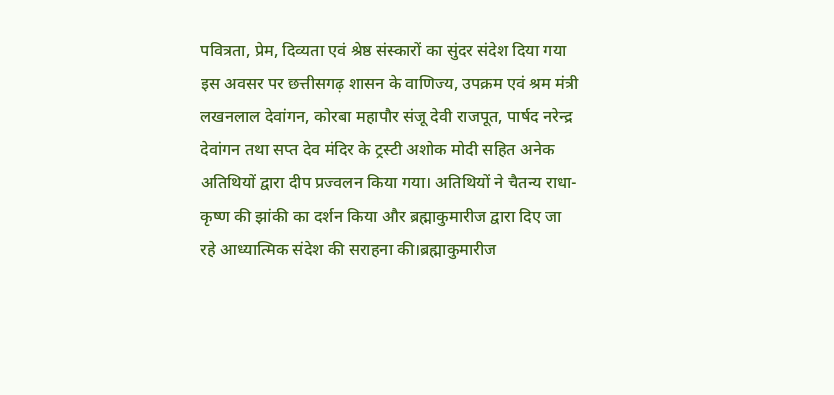पवित्रता, प्रेम, दिव्यता एवं श्रेष्ठ संस्कारों का सुंदर संदेश दिया गया इस अवसर पर छत्तीसगढ़ शासन के वाणिज्य, उपक्रम एवं श्रम मंत्री लखनलाल देवांगन, कोरबा महापौर संजू देवी राजपूत, पार्षद नरेन्द्र देवांगन तथा सप्त देव मंदिर के ट्रस्टी अशोक मोदी सहित अनेक अतिथियों द्वारा दीप प्रज्वलन किया गया। अतिथियों ने चैतन्य राधा-कृष्ण की झांकी का दर्शन किया और ब्रह्माकुमारीज द्वारा दिए जा रहे आध्यात्मिक संदेश की सराहना की।ब्रह्माकुमारीज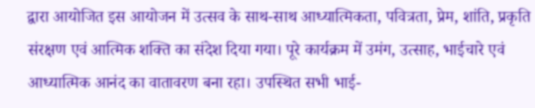द्वारा आयोजित इस आयोजन में उत्सव के साथ-साथ आध्यात्मिकता, पवित्रता, प्रेम, शांति, प्रकृति संरक्षण एवं आत्मिक शक्ति का संदेश दिया गया। पूरे कार्यक्रम में उमंग, उत्साह, भाईचारे एवं आध्यात्मिक आनंद का वातावरण बना रहा। उपस्थित सभी भाई-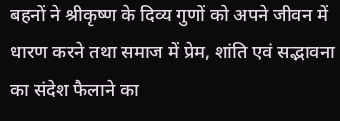बहनों ने श्रीकृष्ण के दिव्य गुणों को अपने जीवन में धारण करने तथा समाज में प्रेम, शांति एवं सद्भावना का संदेश फैलाने का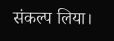संकल्प लिया।